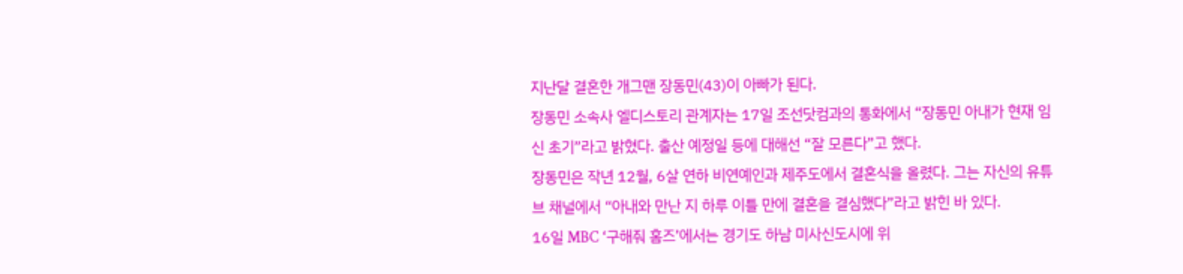지난달 결혼한 개그맨 장동민(43)이 아빠가 된다.
장동민 소속사 엘디스토리 관계자는 17일 조선닷컴과의 통화에서 “장동민 아내가 현재 임신 초기”라고 밝혔다. 출산 예정일 등에 대해선 “잘 모른다”고 했다.
장동민은 작년 12월, 6살 연하 비연예인과 제주도에서 결혼식을 올렸다. 그는 자신의 유튜브 채널에서 “아내와 만난 지 하루 이틀 만에 결혼을 결심했다”라고 밝힌 바 있다.
16일 MBC ‘구해줘 홈즈’에서는 경기도 하남 미사신도시에 위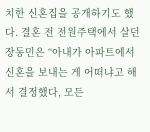치한 신혼집을 공개하기도 했다. 결혼 전 전원주택에서 살던 장동민은 “아내가 아파트에서 신혼을 보내는 게 어떠냐고 해서 결정했다, 모든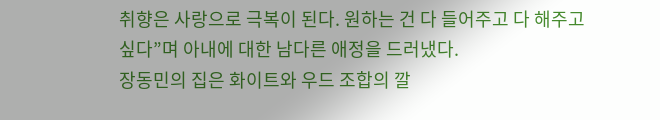취향은 사랑으로 극복이 된다. 원하는 건 다 들어주고 다 해주고 싶다”며 아내에 대한 남다른 애정을 드러냈다.
장동민의 집은 화이트와 우드 조합의 깔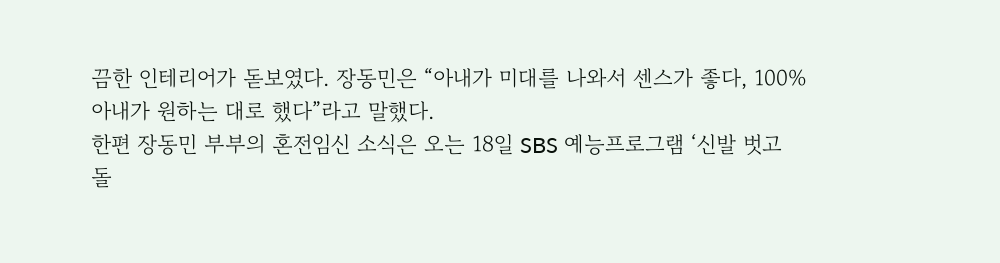끔한 인테리어가 돋보였다. 장동민은 “아내가 미대를 나와서 센스가 좋다, 100% 아내가 원하는 대로 했다”라고 말했다.
한편 장동민 부부의 혼전임신 소식은 오는 18일 SBS 예능프로그램 ‘신발 벗고 돌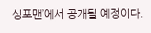싱포맨’에서 공개될 예정이다.